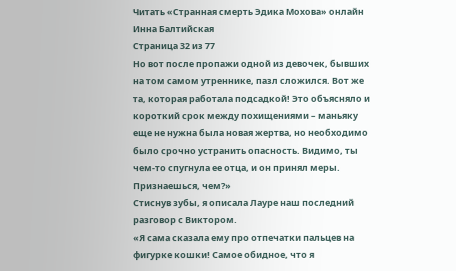Читать «Странная смерть Эдика Мохова» онлайн
Инна Балтийская
Страница 32 из 77
Но вот после пропажи одной из девочек, бывших на том самом утреннике, пазл сложился. Вот же та, которая работала подсадкой! Это объясняло и короткий срок между похищениями – маньяку еще не нужна была новая жертва, но необходимо было срочно устранить опасность. Видимо, ты чем-то спугнула ее отца, и он принял меры. Признаешься, чем?»
Стиснув зубы, я описала Лауре наш последний разговор с Виктором.
«Я сама сказала ему про отпечатки пальцев на фигурке кошки! Самое обидное, что я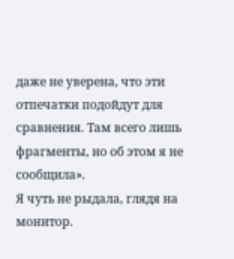даже не уверена, что эти отпечатки подойдут для сравнения. Там всего лишь фрагменты, но об этом я не сообщила».
Я чуть не рыдала, глядя на монитор.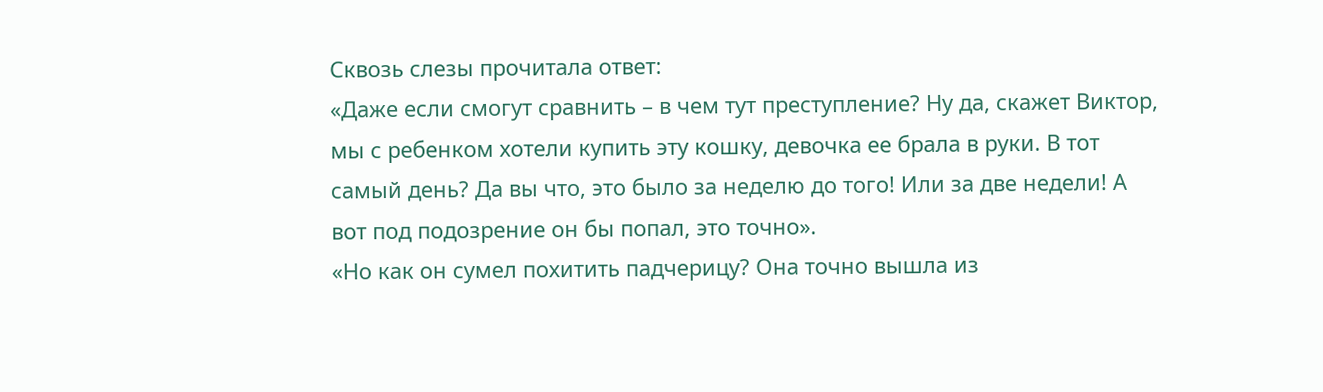Сквозь слезы прочитала ответ:
«Даже если смогут сравнить – в чем тут преступление? Ну да, скажет Виктор, мы с ребенком хотели купить эту кошку, девочка ее брала в руки. В тот самый день? Да вы что, это было за неделю до того! Или за две недели! А вот под подозрение он бы попал, это точно».
«Но как он сумел похитить падчерицу? Она точно вышла из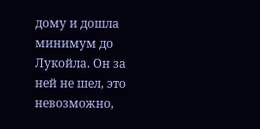дому и дошла минимум до Лукойла. Он за ней не шел, это невозможно,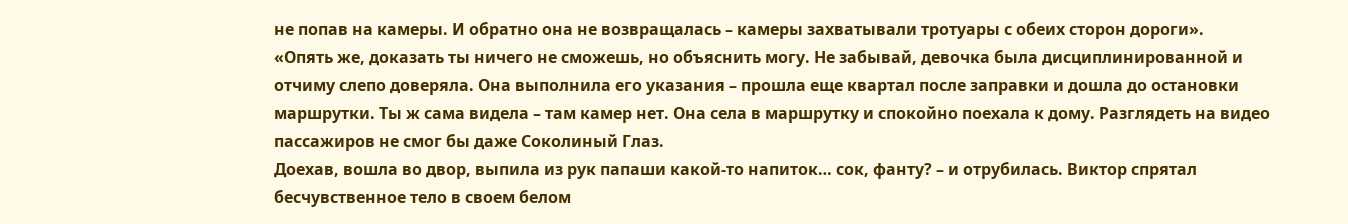не попав на камеры. И обратно она не возвращалась – камеры захватывали тротуары с обеих сторон дороги».
«Опять же, доказать ты ничего не сможешь, но объяснить могу. Не забывай, девочка была дисциплинированной и отчиму слепо доверяла. Она выполнила его указания – прошла еще квартал после заправки и дошла до остановки маршрутки. Ты ж сама видела – там камер нет. Она села в маршрутку и спокойно поехала к дому. Разглядеть на видео пассажиров не смог бы даже Соколиный Глаз.
Доехав, вошла во двор, выпила из рук папаши какой-то напиток… сок, фанту? – и отрубилась. Виктор спрятал бесчувственное тело в своем белом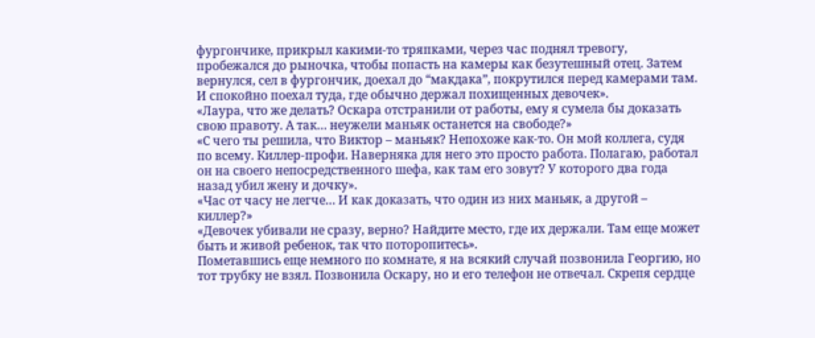фургончике, прикрыл какими-то тряпками, через час поднял тревогу, пробежался до рыночка, чтобы попасть на камеры как безутешный отец. Затем вернулся, сел в фургончик, доехал до “макдака”, покрутился перед камерами там. И спокойно поехал туда, где обычно держал похищенных девочек».
«Лаура, что же делать? Оскара отстранили от работы, ему я сумела бы доказать свою правоту. А так… неужели маньяк останется на свободе?»
«С чего ты решила, что Виктор – маньяк? Непохоже как-то. Он мой коллега, судя по всему. Киллер-профи. Наверняка для него это просто работа. Полагаю, работал он на своего непосредственного шефа, как там его зовут? У которого два года назад убил жену и дочку».
«Час от часу не легче… И как доказать, что один из них маньяк, а другой – киллер?»
«Девочек убивали не сразу, верно? Найдите место, где их держали. Там еще может быть и живой ребенок, так что поторопитесь».
Пометавшись еще немного по комнате, я на всякий случай позвонила Георгию, но тот трубку не взял. Позвонила Оскару, но и его телефон не отвечал. Скрепя сердце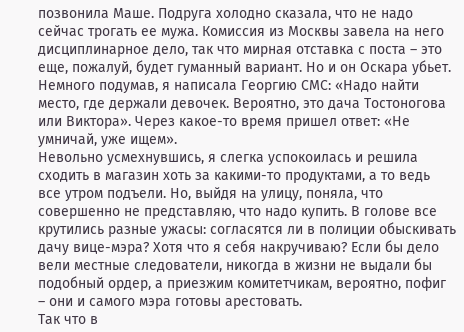позвонила Маше. Подруга холодно сказала, что не надо сейчас трогать ее мужа. Комиссия из Москвы завела на него дисциплинарное дело, так что мирная отставка с поста – это еще, пожалуй, будет гуманный вариант. Но и он Оскара убьет.
Немного подумав, я написала Георгию СМС: «Надо найти место, где держали девочек. Вероятно, это дача Тостоногова или Виктора». Через какое-то время пришел ответ: «Не умничай, уже ищем».
Невольно усмехнувшись, я слегка успокоилась и решила сходить в магазин хоть за какими-то продуктами, а то ведь все утром подъели. Но, выйдя на улицу, поняла, что совершенно не представляю, что надо купить. В голове все крутились разные ужасы: согласятся ли в полиции обыскивать дачу вице-мэра? Хотя что я себя накручиваю? Если бы дело вели местные следователи, никогда в жизни не выдали бы подобный ордер, а приезжим комитетчикам, вероятно, пофиг – они и самого мэра готовы арестовать.
Так что в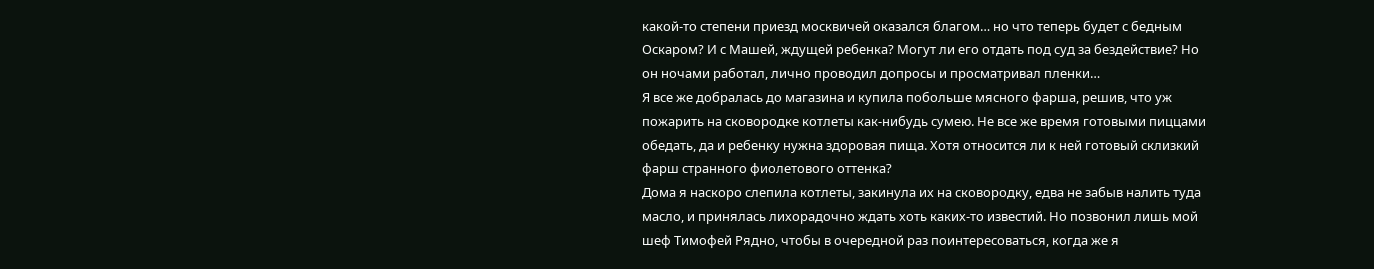какой-то степени приезд москвичей оказался благом… но что теперь будет с бедным Оскаром? И с Машей, ждущей ребенка? Могут ли его отдать под суд за бездействие? Но он ночами работал, лично проводил допросы и просматривал пленки…
Я все же добралась до магазина и купила побольше мясного фарша, решив, что уж пожарить на сковородке котлеты как-нибудь сумею. Не все же время готовыми пиццами обедать, да и ребенку нужна здоровая пища. Хотя относится ли к ней готовый склизкий фарш странного фиолетового оттенка?
Дома я наскоро слепила котлеты, закинула их на сковородку, едва не забыв налить туда масло, и принялась лихорадочно ждать хоть каких-то известий. Но позвонил лишь мой шеф Тимофей Рядно, чтобы в очередной раз поинтересоваться, когда же я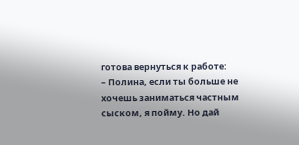готова вернуться к работе:
– Полина, если ты больше не хочешь заниматься частным сыском, я пойму. Но дай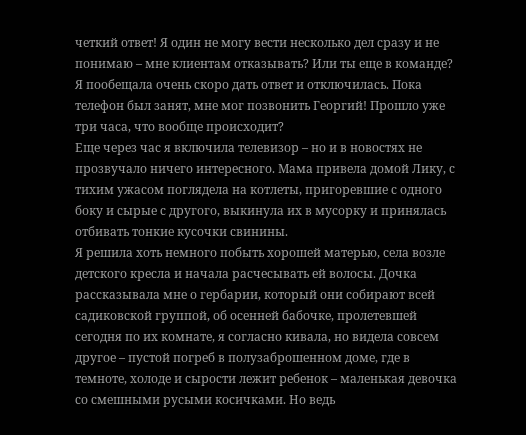четкий ответ! Я один не могу вести несколько дел сразу и не понимаю – мне клиентам отказывать? Или ты еще в команде?
Я пообещала очень скоро дать ответ и отключилась. Пока телефон был занят, мне мог позвонить Георгий! Прошло уже три часа, что вообще происходит?
Еще через час я включила телевизор – но и в новостях не прозвучало ничего интересного. Мама привела домой Лику, с тихим ужасом поглядела на котлеты, пригоревшие с одного боку и сырые с другого, выкинула их в мусорку и принялась отбивать тонкие кусочки свинины.
Я решила хоть немного побыть хорошей матерью, села возле детского кресла и начала расчесывать ей волосы. Дочка рассказывала мне о гербарии, который они собирают всей садиковской группой, об осенней бабочке, пролетевшей сегодня по их комнате, я согласно кивала, но видела совсем другое – пустой погреб в полузаброшенном доме, где в темноте, холоде и сырости лежит ребенок – маленькая девочка со смешными русыми косичками. Но ведь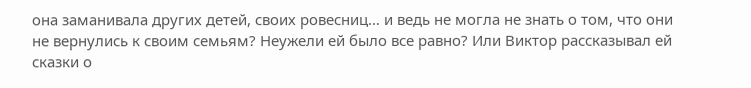она заманивала других детей, своих ровесниц… и ведь не могла не знать о том, что они не вернулись к своим семьям? Неужели ей было все равно? Или Виктор рассказывал ей сказки о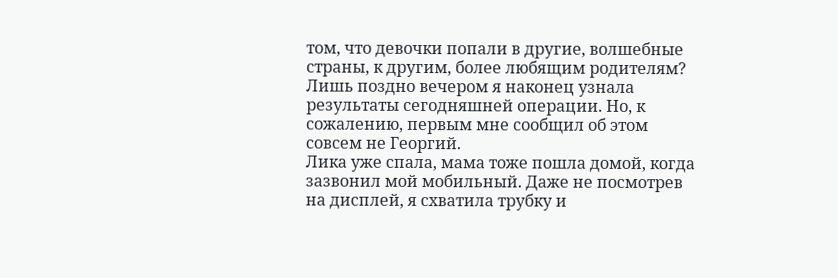том, что девочки попали в другие, волшебные страны, к другим, более любящим родителям?
Лишь поздно вечером я наконец узнала результаты сегодняшней операции. Но, к сожалению, первым мне сообщил об этом совсем не Георгий.
Лика уже спала, мама тоже пошла домой, когда зазвонил мой мобильный. Даже не посмотрев на дисплей, я схватила трубку и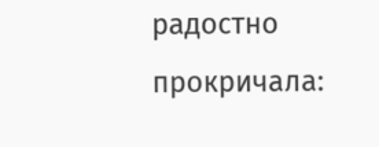радостно прокричала: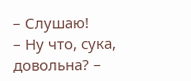– Слушаю!
– Ну что, сука, довольна? –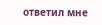ответил мне